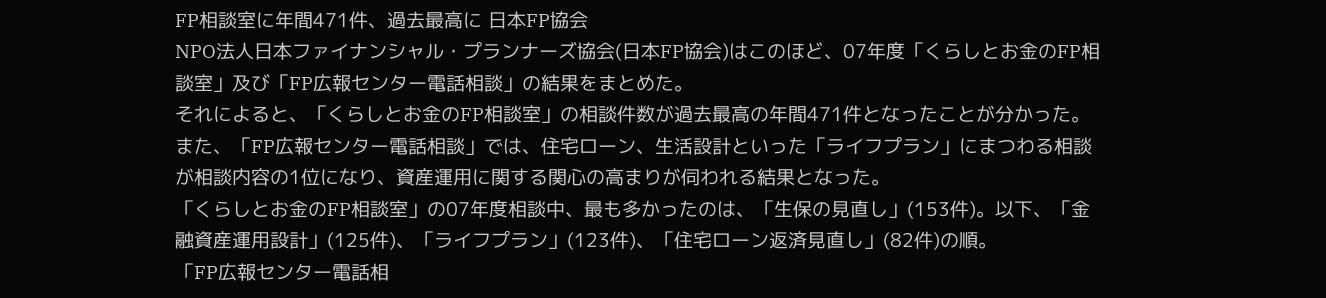FP相談室に年間471件、過去最高に 日本FP協会
NPO法人日本ファイナンシャル・プランナーズ協会(日本FP協会)はこのほど、07年度「くらしとお金のFP相談室」及び「FP広報センター電話相談」の結果をまとめた。
それによると、「くらしとお金のFP相談室」の相談件数が過去最高の年間471件となったことが分かった。また、「FP広報センター電話相談」では、住宅ローン、生活設計といった「ライフプラン」にまつわる相談が相談内容の1位になり、資産運用に関する関心の高まりが伺われる結果となった。
「くらしとお金のFP相談室」の07年度相談中、最も多かったのは、「生保の見直し」(153件)。以下、「金融資産運用設計」(125件)、「ライフプラン」(123件)、「住宅ローン返済見直し」(82件)の順。
「FP広報センター電話相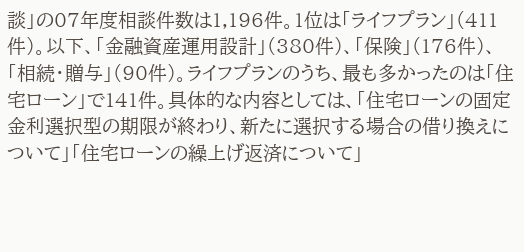談」の07年度相談件数は1,196件。1位は「ライフプラン」(411件)。以下、「金融資産運用設計」(380件)、「保険」(176件)、「相続・贈与」(90件)。ライフプランのうち、最も多かったのは「住宅ローン」で141件。具体的な内容としては、「住宅ローンの固定金利選択型の期限が終わり、新たに選択する場合の借り換えについて」「住宅ローンの繰上げ返済について」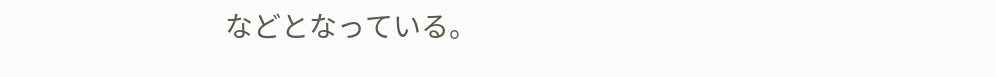などとなっている。